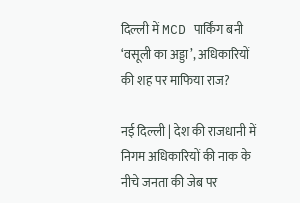दिल्ली में MCD पार्किंग बनी ‘वसूली का अड्डा’, अधिकारियों की शह पर माफिया राज?

नई दिल्ली | देश की राजधानी में निगम अधिकारियों की नाक के नीचे जनता की जेब पर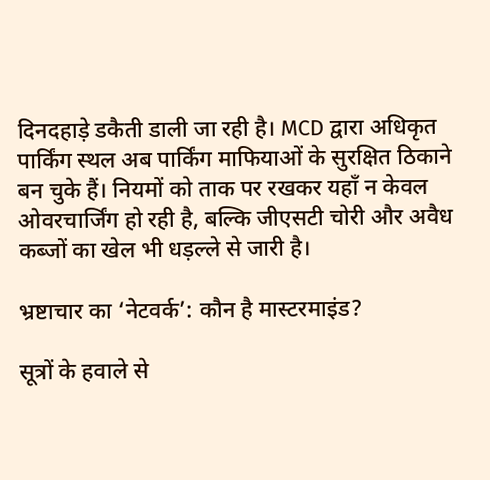दिनदहाड़े डकैती डाली जा रही है। MCD द्वारा अधिकृत पार्किंग स्थल अब पार्किंग माफियाओं के सुरक्षित ठिकाने बन चुके हैं। नियमों को ताक पर रखकर यहाँ न केवल ओवरचार्जिंग हो रही है, बल्कि जीएसटी चोरी और अवैध कब्जों का खेल भी धड़ल्ले से जारी है।

भ्रष्टाचार का ‘नेटवर्क’: कौन है मास्टरमाइंड?

सूत्रों के हवाले से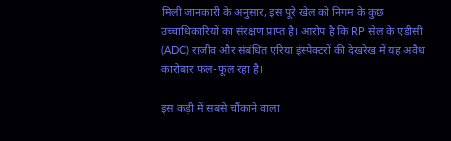मिली जानकारी के अनुसार, इस पूरे खेल को निगम के कुछ उच्चाधिकारियों का संरक्षण प्राप्त है। आरोप है कि RP सेल के एडीसी (ADC) राजीव और संबंधित एरिया इंस्पेक्टरों की देखरेख में यह अवैध कारोबार फल-फूल रहा है।

इस कड़ी में सबसे चौंकाने वाला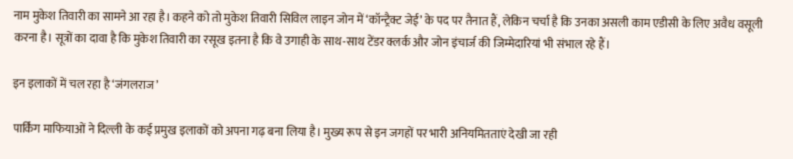नाम मुकेश तिवारी का सामने आ रहा है। कहने को तो मुकेश तिवारी सिविल लाइन जोन में ‘कॉन्ट्रैक्ट जेई’ के पद पर तैनात हैं, लेकिन चर्चा है कि उनका असली काम एडीसी के लिए अवैध वसूली करना है। सूत्रों का दावा है कि मुकेश तिवारी का रसूख इतना है कि वे उगाही के साथ-साथ टेंडर क्लर्क और जोन इंचार्ज की जिम्मेदारियां भी संभाल रहे हैं।

इन इलाकों में चल रहा है ‘जंगलराज’

पार्किंग माफियाओं ने दिल्ली के कई प्रमुख इलाकों को अपना गढ़ बना लिया है। मुख्य रूप से इन जगहों पर भारी अनियमितताएं देखी जा रही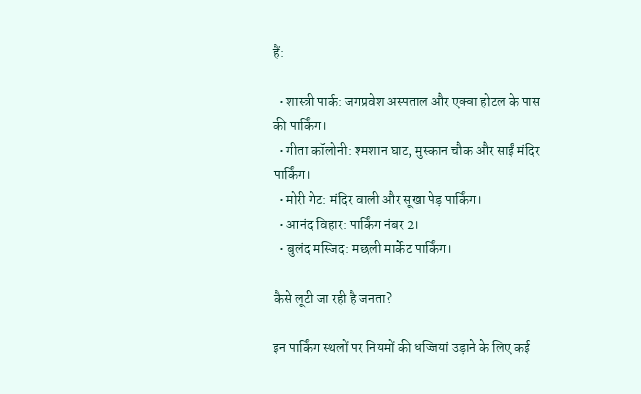हैं:

  • शास्त्री पार्क: जगप्रवेश अस्पताल और एक्वा होटल के पास की पार्किंग।
  • गीता कॉलोनी: श्मशान घाट, मुस्कान चौक और साईं मंदिर पार्किंग।
  • मोरी गेट: मंदिर वाली और सूखा पेड़ पार्किंग।
  • आनंद विहार: पार्किंग नंबर 2।
  • बुलंद मस्जिद: मछली मार्केट पार्किंग।

कैसे लूटी जा रही है जनता?

इन पार्किंग स्थलों पर नियमों की धज्जियां उड़ाने के लिए कई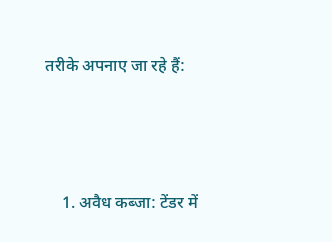तरीके अपनाए जा रहे हैं:



    1. अवैध कब्जा: टेंडर में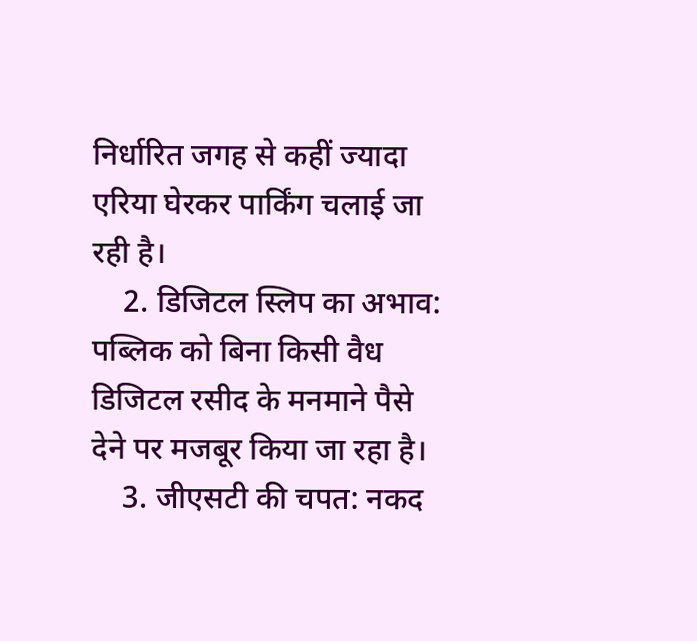निर्धारित जगह से कहीं ज्यादा एरिया घेरकर पार्किंग चलाई जा रही है।
    2. डिजिटल स्लिप का अभाव: पब्लिक को बिना किसी वैध डिजिटल रसीद के मनमाने पैसे देने पर मजबूर किया जा रहा है।
    3. जीएसटी की चपत: नकद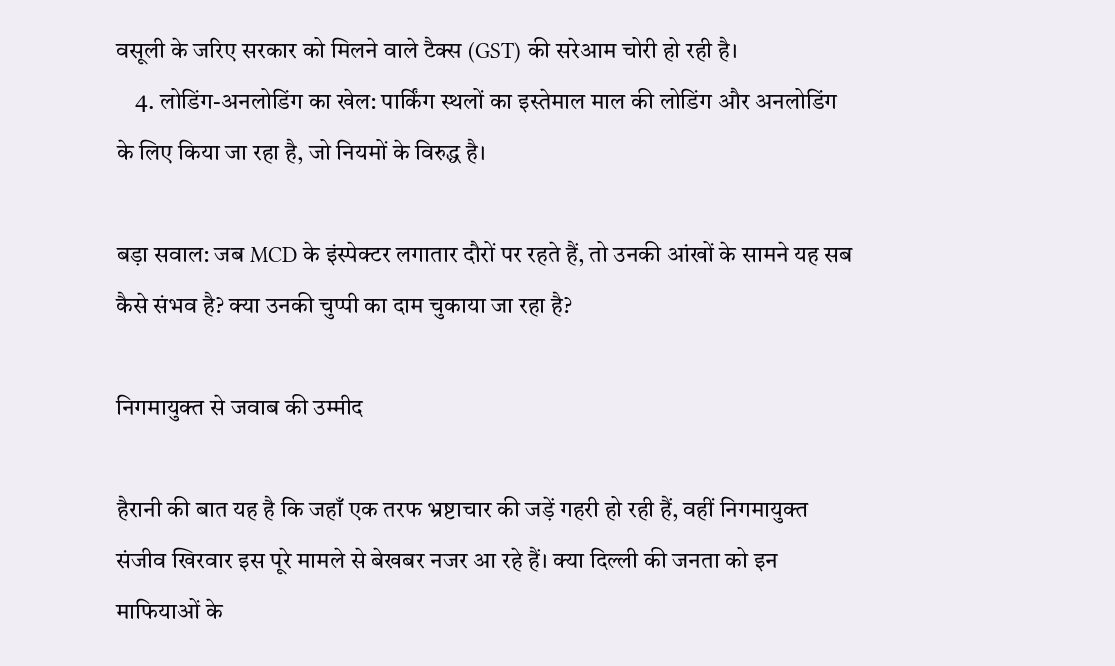वसूली के जरिए सरकार को मिलने वाले टैक्स (GST) की सरेआम चोरी हो रही है।
    4. लोडिंग-अनलोडिंग का खेल: पार्किंग स्थलों का इस्तेमाल माल की लोडिंग और अनलोडिंग के लिए किया जा रहा है, जो नियमों के विरुद्ध है।

बड़ा सवाल: जब MCD के इंस्पेक्टर लगातार दौरों पर रहते हैं, तो उनकी आंखों के सामने यह सब कैसे संभव है? क्या उनकी चुप्पी का दाम चुकाया जा रहा है?

निगमायुक्त से जवाब की उम्मीद

हैरानी की बात यह है कि जहाँ एक तरफ भ्रष्टाचार की जड़ें गहरी हो रही हैं, वहीं निगमायुक्त संजीव खिरवार इस पूरे मामले से बेखबर नजर आ रहे हैं। क्या दिल्ली की जनता को इन माफियाओं के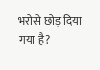भरोसे छोड़ दिया गया है?